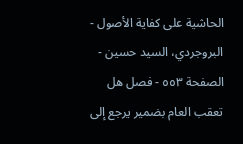الحاشية على كفاية الأصول - البروجردي، السيد حسين - الصفحة ٥٥٣ - فصل هل تعقب العام بضمير يرجع إلى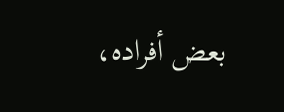بعض أفراده،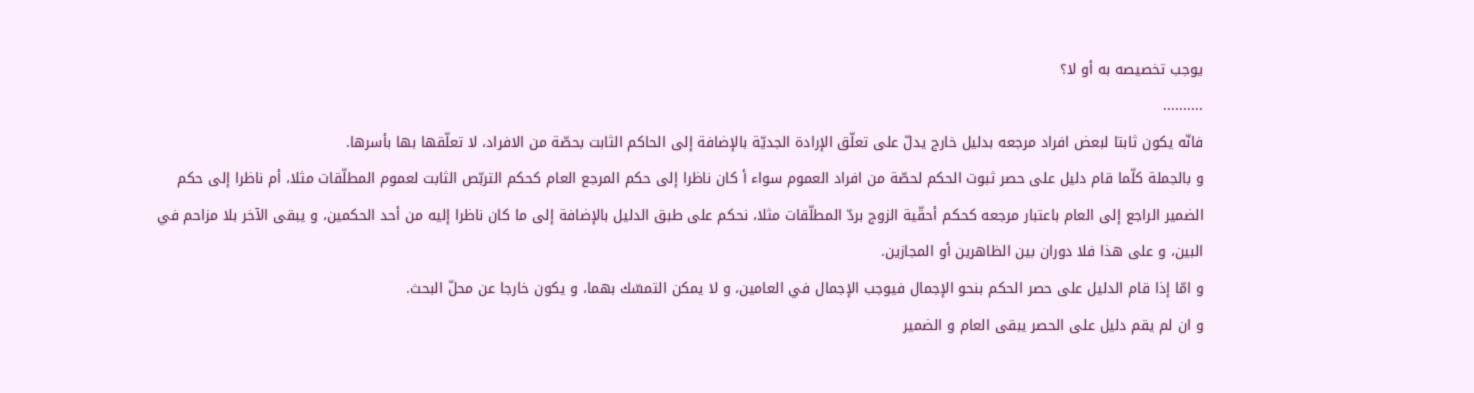يوجب تخصيصه به أو لا؟
..........
فانّه يكون ثابتا لبعض افراد مرجعه بدليل خارج يدلّ على تعلّق الإرادة الجديّة بالإضافة إلى الحاكم الثابت بحصّة من الافراد، لا تعلّقها بها بأسرها.
و بالجملة كلّما قام دليل على حصر ثبوت الحكم لحصّة من افراد العموم سواء أ كان ناظرا إلى حكم المرجع العام كحكم التربّص الثابت لعموم المطلّقات مثلا، أم ناظرا إلى حكم الضمير الراجع إلى العام باعتبار مرجعه كحكم أحقّية الزوج بردّ المطلّقات مثلا، نحكم على طبق الدليل بالإضافة إلى ما كان ناظرا إليه من أحد الحكمين، و يبقى الآخر بلا مزاحم في البين، و على هذا فلا دوران بين الظاهرين أو المجازين.
و امّا إذا قام الدليل على حصر الحكم بنحو الإجمال فيوجب الإجمال في العامين، و لا يمكن التمسّك بهما، و يكون خارجا عن محلّ البحث.
و ان لم يقم دليل على الحصر يبقى العام و الضمير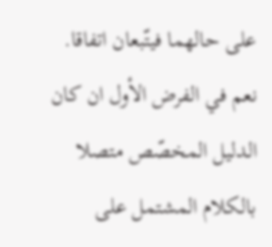على حالهما فيتّبعان اتفاقا.
نعم في الفرض الأول ان كان الدليل المخصّص متصلا بالكلام المشتمل على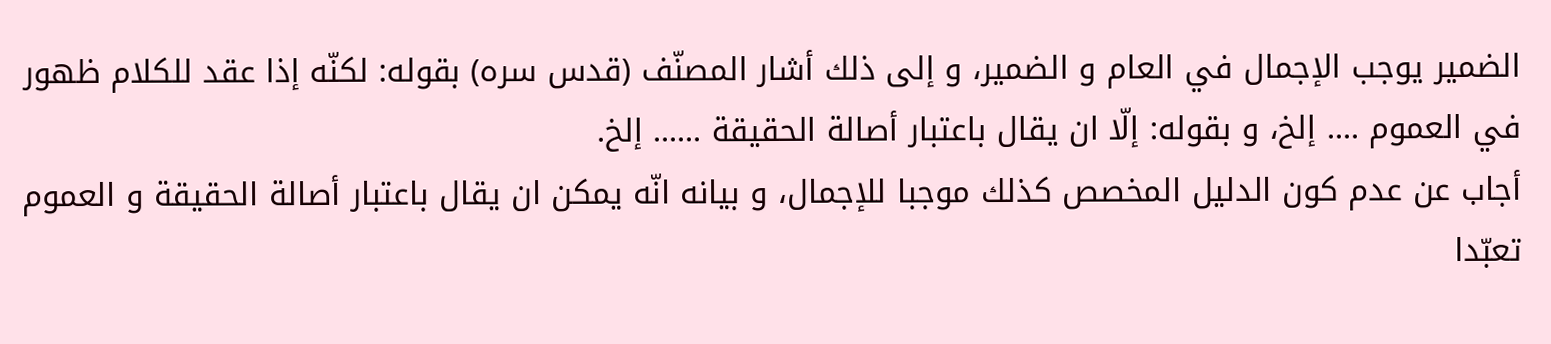الضمير يوجب الإجمال في العام و الضمير، و إلى ذلك أشار المصنّف (قدس سره) بقوله: لكنّه إذا عقد للكلام ظهور في العموم .... إلخ، و بقوله: إلّا ان يقال باعتبار أصالة الحقيقة ...... إلخ.
أجاب عن عدم كون الدليل المخصص كذلك موجبا للإجمال، و بيانه انّه يمكن ان يقال باعتبار أصالة الحقيقة و العموم تعبّدا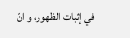في إثبات الظهور، و انّ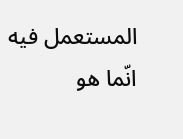المستعمل فيه انّما هو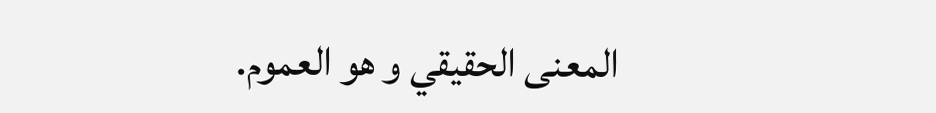المعنى الحقيقي و هو العموم.